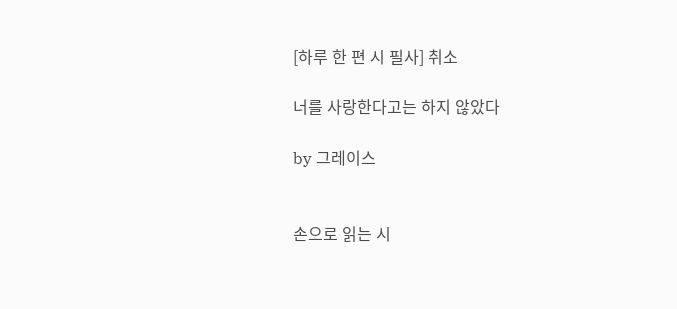[하루 한 편 시 필사] 취소

너를 사랑한다고는 하지 않았다

by 그레이스


손으로 읽는 시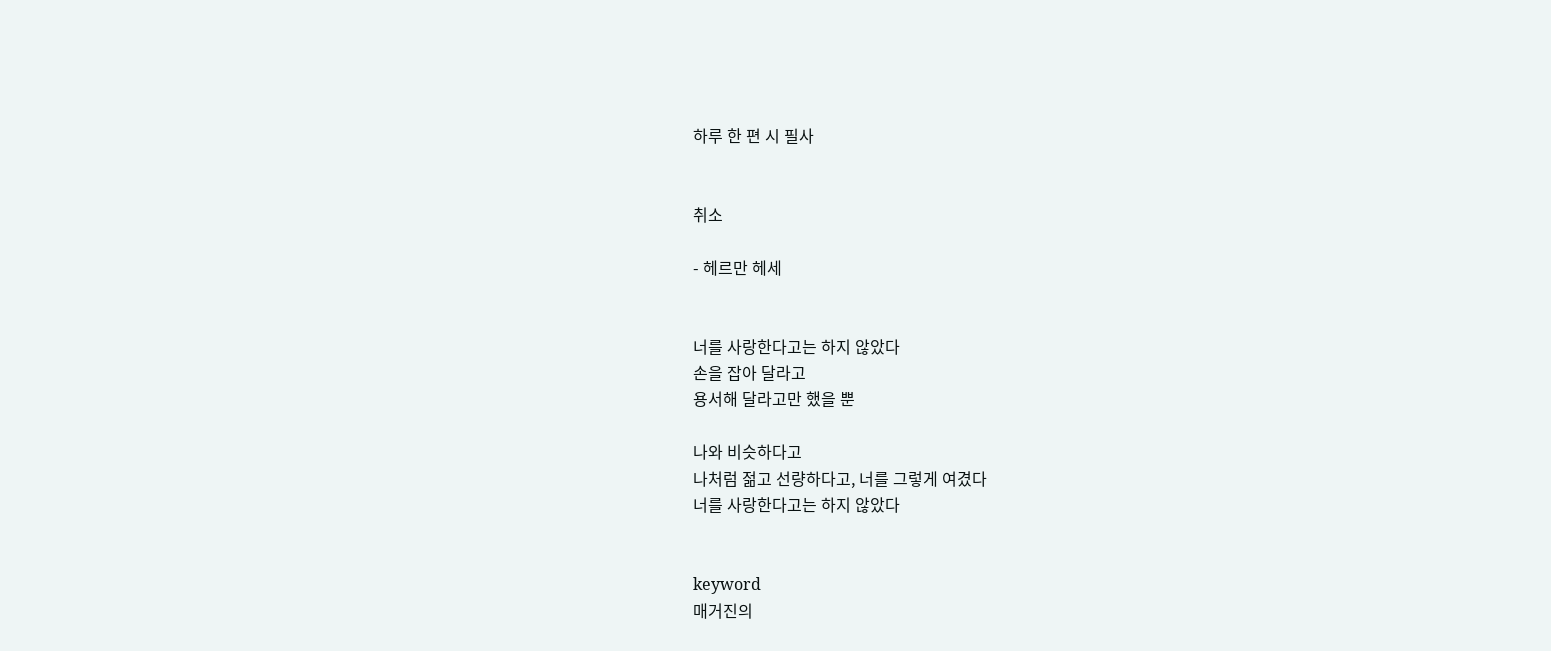하루 한 편 시 필사


취소

- 헤르만 헤세


너를 사랑한다고는 하지 않았다
손을 잡아 달라고
용서해 달라고만 했을 뿐

나와 비슷하다고
나처럼 젊고 선량하다고, 너를 그렇게 여겼다
너를 사랑한다고는 하지 않았다


keyword
매거진의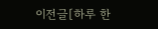이전글[하루 한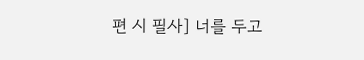편 시 필사] 너를 두고